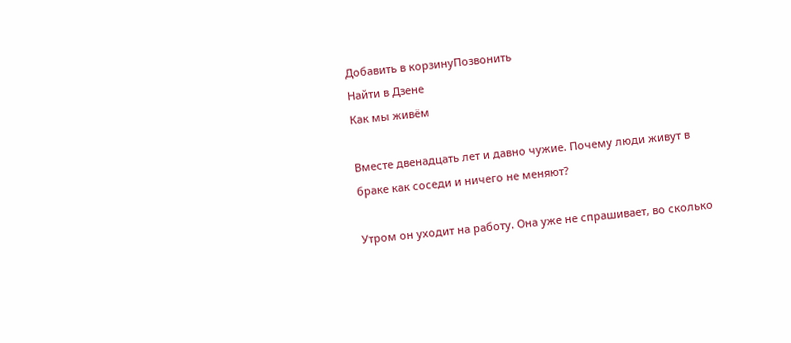Добавить в корзинуПозвонить
Найти в Дзене
Как мы живём

Вместе двенадцать лет и давно чужие. Почему люди живут в браке как соседи и ничего не меняют?

Утром он уходит на работу. Она уже не спрашивает, во сколько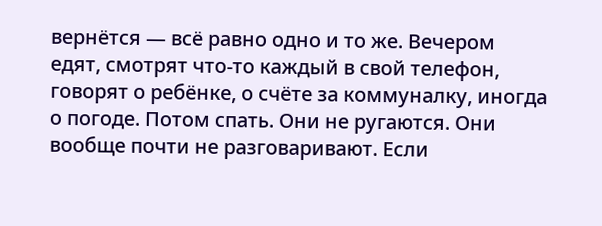вернётся — всё равно одно и то же. Вечером едят, смотрят что-то каждый в свой телефон, говорят о ребёнке, о счёте за коммуналку, иногда о погоде. Потом спать. Они не ругаются. Они вообще почти не разговаривают. Если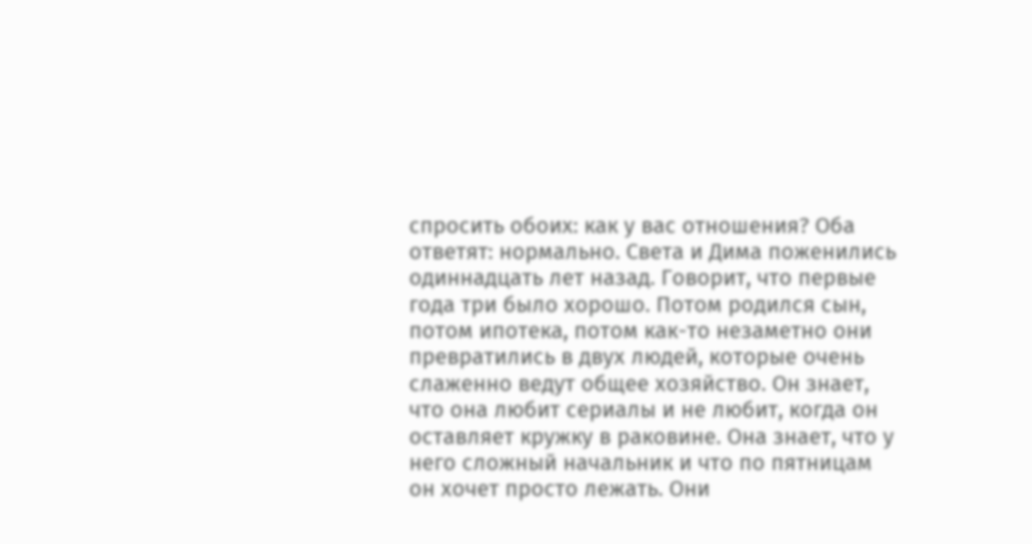спросить обоих: как у вас отношения? Оба ответят: нормально. Света и Дима поженились одиннадцать лет назад. Говорит, что первые года три было хорошо. Потом родился сын, потом ипотека, потом как-то незаметно они превратились в двух людей, которые очень слаженно ведут общее хозяйство. Он знает, что она любит сериалы и не любит, когда он оставляет кружку в раковине. Она знает, что у него сложный начальник и что по пятницам он хочет просто лежать. Они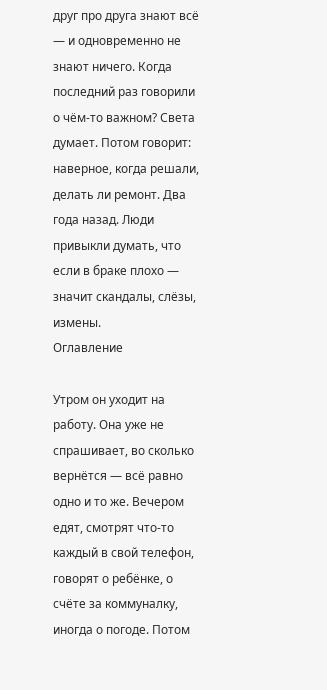друг про друга знают всё — и одновременно не знают ничего. Когда последний раз говорили о чём-то важном? Света думает. Потом говорит: наверное, когда решали, делать ли ремонт. Два года назад. Люди привыкли думать, что если в браке плохо — значит скандалы, слёзы, измены.
Оглавление

Утром он уходит на работу. Она уже не спрашивает, во сколько вернётся — всё равно одно и то же. Вечером едят, смотрят что-то каждый в свой телефон, говорят о ребёнке, о счёте за коммуналку, иногда о погоде. Потом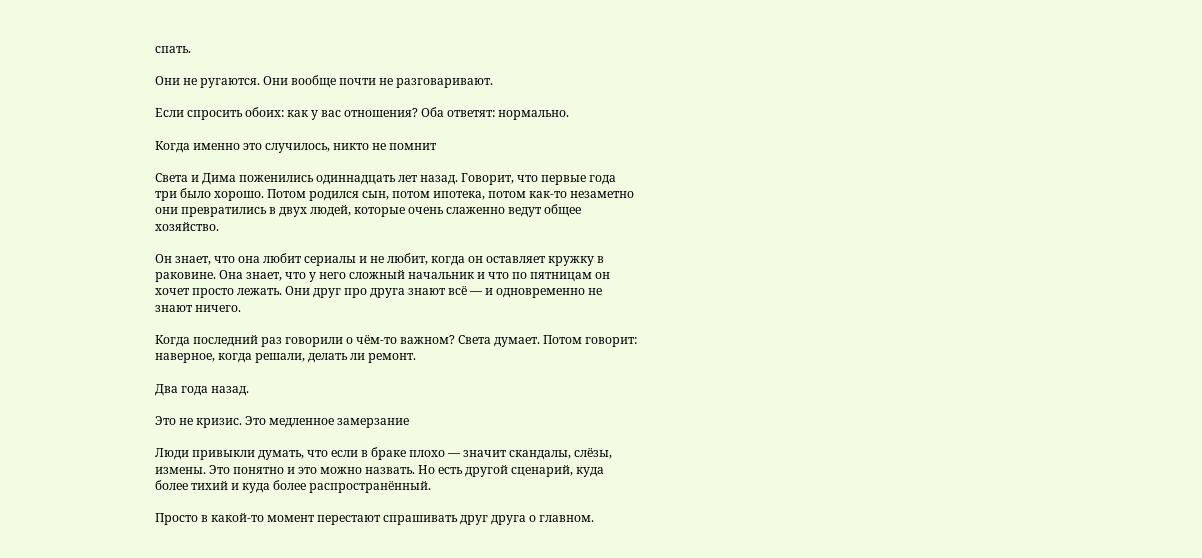спать.

Они не ругаются. Они вообще почти не разговаривают.

Если спросить обоих: как у вас отношения? Оба ответят: нормально.

Когда именно это случилось, никто не помнит

Света и Дима поженились одиннадцать лет назад. Говорит, что первые года три было хорошо. Потом родился сын, потом ипотека, потом как-то незаметно они превратились в двух людей, которые очень слаженно ведут общее хозяйство.

Он знает, что она любит сериалы и не любит, когда он оставляет кружку в раковине. Она знает, что у него сложный начальник и что по пятницам он хочет просто лежать. Они друг про друга знают всё — и одновременно не знают ничего.

Когда последний раз говорили о чём-то важном? Света думает. Потом говорит: наверное, когда решали, делать ли ремонт.

Два года назад.

Это не кризис. Это медленное замерзание

Люди привыкли думать, что если в браке плохо — значит скандалы, слёзы, измены. Это понятно и это можно назвать. Но есть другой сценарий, куда более тихий и куда более распространённый.

Просто в какой-то момент перестают спрашивать друг друга о главном.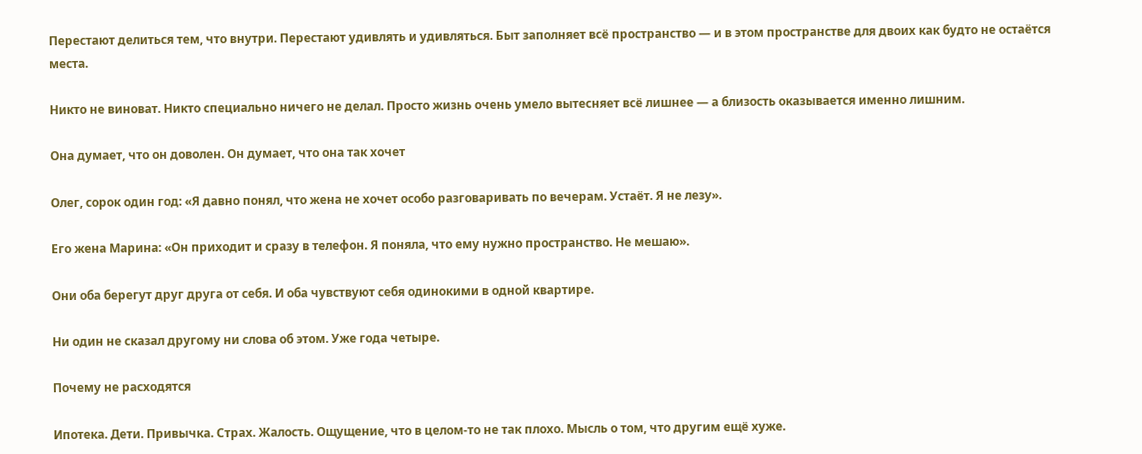Перестают делиться тем, что внутри. Перестают удивлять и удивляться. Быт заполняет всё пространство — и в этом пространстве для двоих как будто не остаётся места.

Никто не виноват. Никто специально ничего не делал. Просто жизнь очень умело вытесняет всё лишнее — а близость оказывается именно лишним.

Она думает, что он доволен. Он думает, что она так хочет

Олег, сорок один год: «Я давно понял, что жена не хочет особо разговаривать по вечерам. Устаёт. Я не лезу».

Его жена Марина: «Он приходит и сразу в телефон. Я поняла, что ему нужно пространство. Не мешаю».

Они оба берегут друг друга от себя. И оба чувствуют себя одинокими в одной квартире.

Ни один не сказал другому ни слова об этом. Уже года четыре.

Почему не расходятся

Ипотека. Дети. Привычка. Страх. Жалость. Ощущение, что в целом-то не так плохо. Мысль о том, что другим ещё хуже.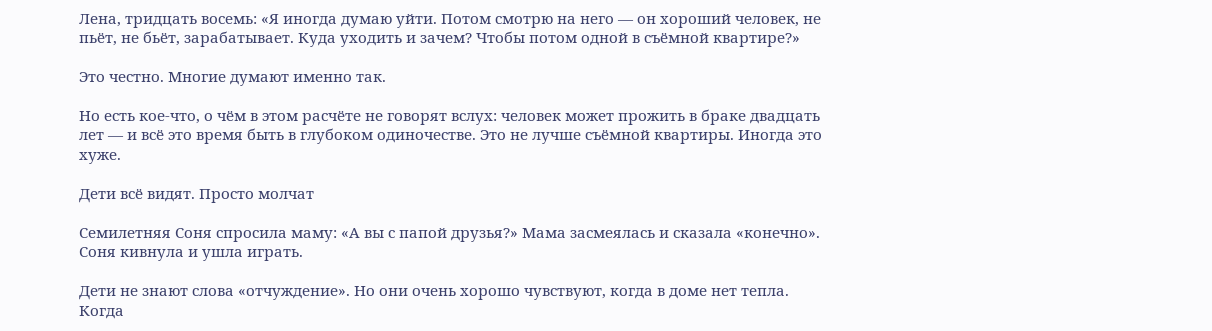Лена, тридцать восемь: «Я иногда думаю уйти. Потом смотрю на него — он хороший человек, не пьёт, не бьёт, зарабатывает. Куда уходить и зачем? Чтобы потом одной в съёмной квартире?»

Это честно. Многие думают именно так.

Но есть кое-что, о чём в этом расчёте не говорят вслух: человек может прожить в браке двадцать лет — и всё это время быть в глубоком одиночестве. Это не лучше съёмной квартиры. Иногда это хуже.

Дети всё видят. Просто молчат

Семилетняя Соня спросила маму: «А вы с папой друзья?» Мама засмеялась и сказала «конечно». Соня кивнула и ушла играть.

Дети не знают слова «отчуждение». Но они очень хорошо чувствуют, когда в доме нет тепла. Когда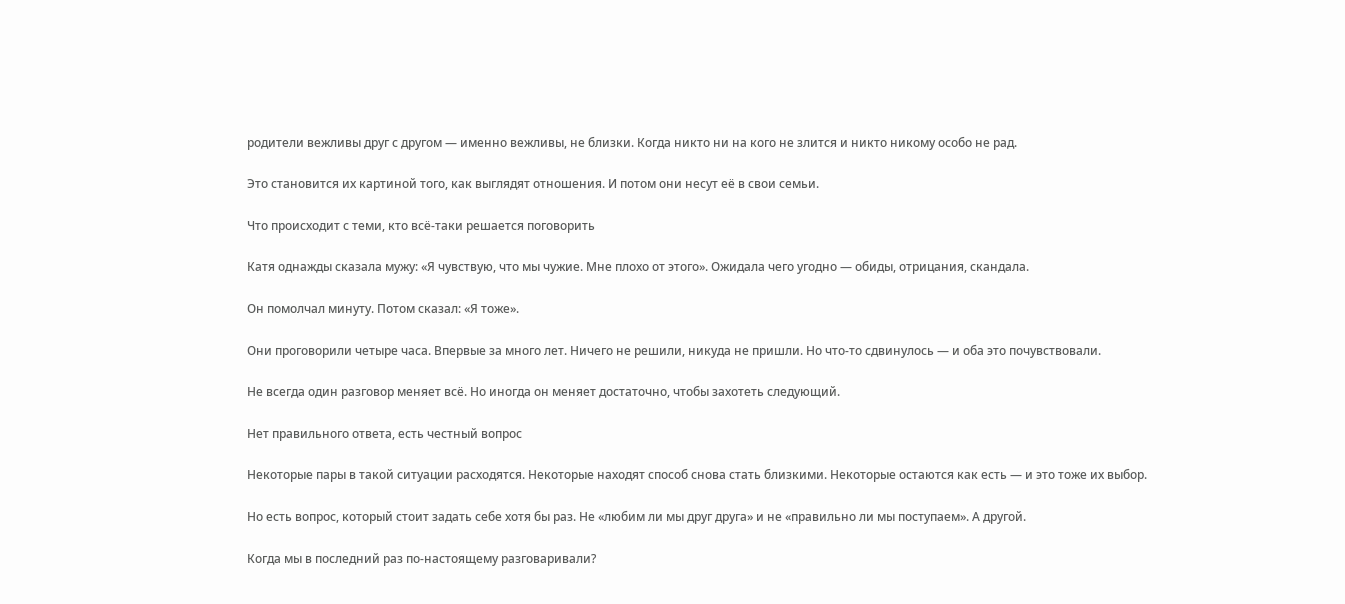родители вежливы друг с другом — именно вежливы, не близки. Когда никто ни на кого не злится и никто никому особо не рад.

Это становится их картиной того, как выглядят отношения. И потом они несут её в свои семьи.

Что происходит с теми, кто всё-таки решается поговорить

Катя однажды сказала мужу: «Я чувствую, что мы чужие. Мне плохо от этого». Ожидала чего угодно — обиды, отрицания, скандала.

Он помолчал минуту. Потом сказал: «Я тоже».

Они проговорили четыре часа. Впервые за много лет. Ничего не решили, никуда не пришли. Но что-то сдвинулось — и оба это почувствовали.

Не всегда один разговор меняет всё. Но иногда он меняет достаточно, чтобы захотеть следующий.

Нет правильного ответа, есть честный вопрос

Некоторые пары в такой ситуации расходятся. Некоторые находят способ снова стать близкими. Некоторые остаются как есть — и это тоже их выбор.

Но есть вопрос, который стоит задать себе хотя бы раз. Не «любим ли мы друг друга» и не «правильно ли мы поступаем». А другой.

Когда мы в последний раз по-настоящему разговаривали?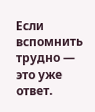Если вспомнить трудно — это уже ответ.